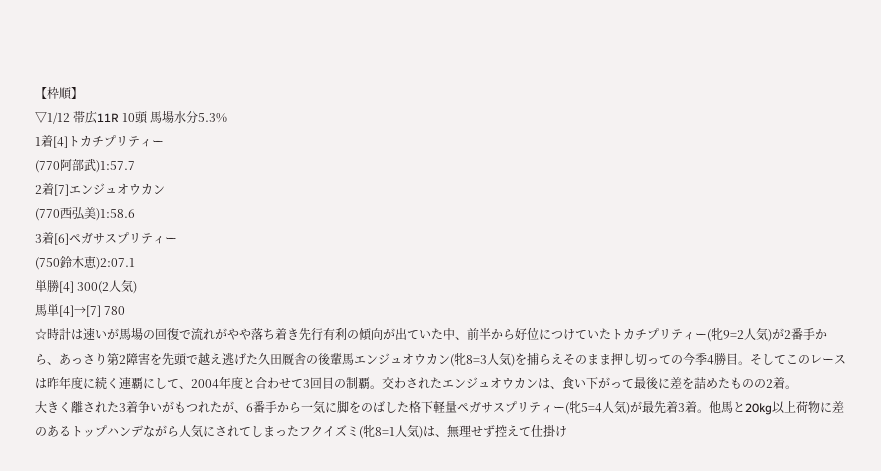【枠順】
▽1/12 帯広11R 10頭 馬場水分5.3%
1着[4]トカチプリティー
(770阿部武)1:57.7
2着[7]エンジュオウカン
(770西弘美)1:58.6
3着[6]ペガサスプリティー
(750鈴木恵)2:07.1
単勝[4] 300(2人気)
馬単[4]→[7] 780
☆時計は速いが馬場の回復で流れがやや落ち着き先行有利の傾向が出ていた中、前半から好位につけていたトカチプリティー(牝9=2人気)が2番手から、あっさり第2障害を先頭で越え逃げた久田厩舎の後輩馬エンジュオウカン(牝8=3人気)を捕らえそのまま押し切っての今季4勝目。そしてこのレースは昨年度に続く連覇にして、2004年度と合わせて3回目の制覇。交わされたエンジュオウカンは、食い下がって最後に差を詰めたものの2着。
大きく離された3着争いがもつれたが、6番手から一気に脚をのばした格下軽量ペガサスプリティー(牝5=4人気)が最先着3着。他馬と20kg以上荷物に差のあるトップハンデながら人気にされてしまったフクイズミ(牝8=1人気)は、無理せず控えて仕掛け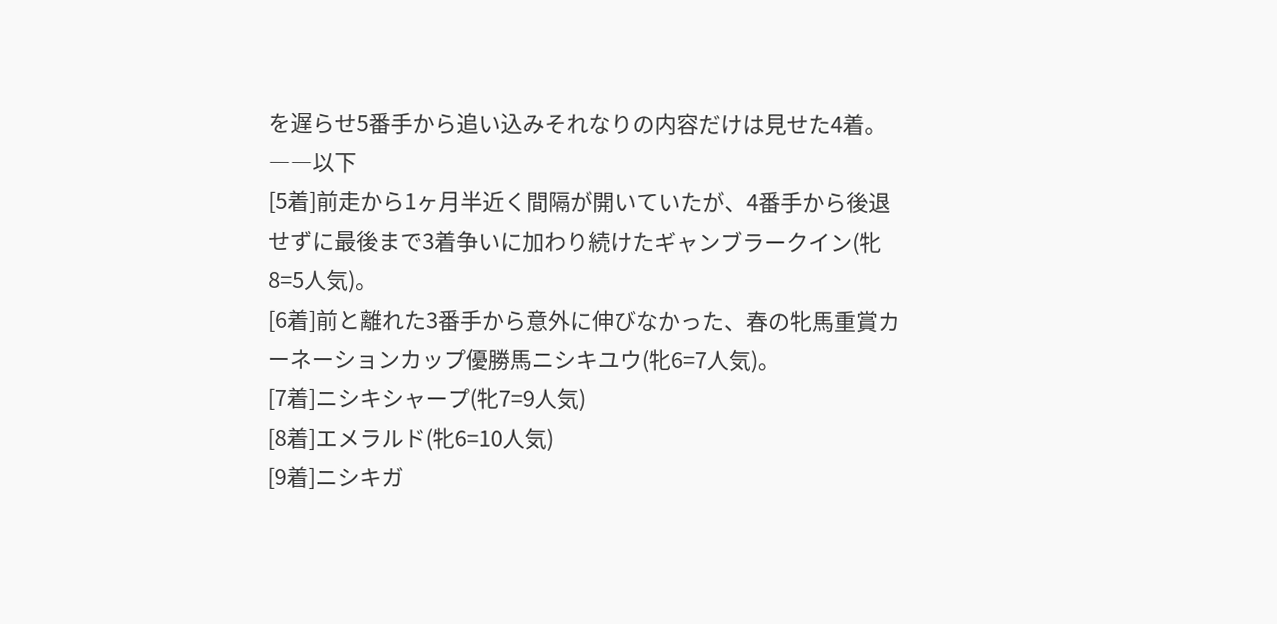を遅らせ5番手から追い込みそれなりの内容だけは見せた4着。
――以下
[5着]前走から1ヶ月半近く間隔が開いていたが、4番手から後退せずに最後まで3着争いに加わり続けたギャンブラークイン(牝8=5人気)。
[6着]前と離れた3番手から意外に伸びなかった、春の牝馬重賞カーネーションカップ優勝馬ニシキユウ(牝6=7人気)。
[7着]ニシキシャープ(牝7=9人気)
[8着]エメラルド(牝6=10人気)
[9着]ニシキガ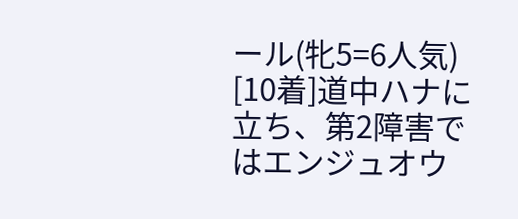ール(牝5=6人気)
[10着]道中ハナに立ち、第2障害ではエンジュオウ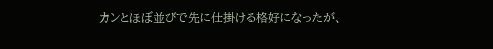カンとほぼ並びで先に仕掛ける格好になったが、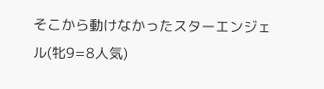そこから動けなかったスターエンジェル(牝9=8人気)